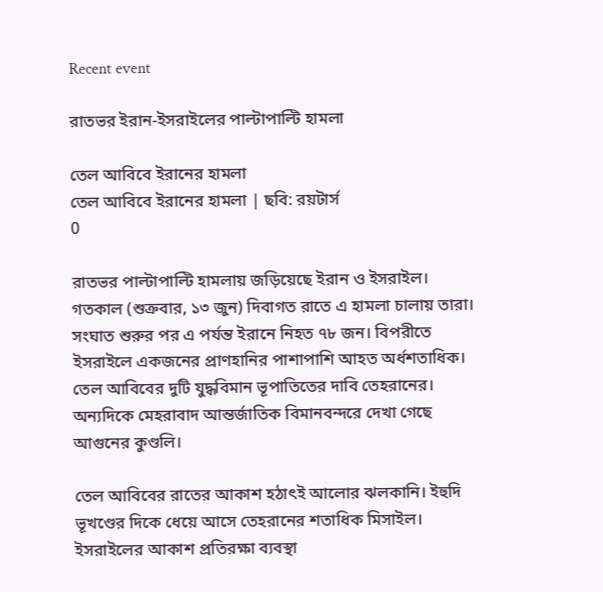Recent event

রাতভর ইরান-ইসরাইলের পাল্টাপাল্টি হামলা

তেল আবিবে ইরানের হামলা
তেল আবিবে ইরানের হামলা | ছবি: রয়টার্স
0

রাতভর পাল্টাপাল্টি হামলায় জড়িয়েছে ইরান ও ইসরাইল। গতকাল (শুক্রবার, ১৩ জুন) দিবাগত রাতে এ হামলা চালায় তারা। সংঘাত শুরুর পর এ পর্যন্ত ইরানে নিহত ৭৮ জন। বিপরীতে ইসরাইলে একজনের প্রাণহানির পাশাপাশি আহত অর্ধশতাধিক। তেল আবিবের দুটি যুদ্ধবিমান ভূপাতিতের দাবি তেহরানের। অন্যদিকে মেহরাবাদ আন্তর্জাতিক বিমানবন্দরে দেখা গেছে আগুনের কুণ্ডলি।

তেল আবিবের রাতের আকাশ হঠাৎই আলোর ঝলকানি। ইহুদি ভূখণ্ডের দিকে ধেয়ে আসে তেহরানের শতাধিক মিসাইল। ইসরাইলের আকাশ প্রতিরক্ষা ব্যবস্থা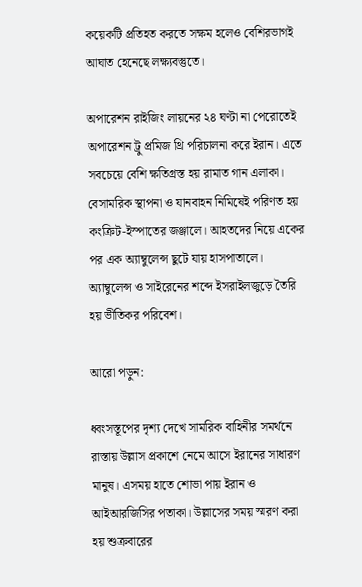কয়েকটি প্রতিহত করতে সক্ষম হলেও বেশিরভাগই আঘাত হেনেছে লক্ষ্যবস্তুতে।

অপারেশন রাইজিং লায়নের ২৪ ঘণ্টা না পেরোতেই অপারেশন ট্রু প্রমিজ থ্রি পরিচালনা করে ইরান। এতে সবচেয়ে বেশি ক্ষতিগ্রস্ত হয় রামাত গান এলাকা। বেসামরিক স্থাপনা ও যানবাহন নিমিষেই পরিণত হয় কংক্রিট-ইস্পাতের জঞ্জালে। আহতদের নিয়ে একের পর এক অ্যাম্বুলেন্স ছুটে যায় হাসপাতালে। অ্যাম্বুলেন্স ও সাইরেনের শব্দে ইসরাইলজুড়ে তৈরি হয় ভীতিকর পরিবেশ।

আরো পড়ুন:

ধ্বংসস্তূপের দৃশ্য দেখে সামরিক বাহিনীর সমর্থনে রাস্তায় উল্লাস প্রকাশে নেমে আসে ইরানের সাধারণ মানুষ। এসময় হাতে শোভা পায় ইরান ও আইআরজিসির পতাকা। উল্লাসের সময় স্মরণ করা হয় শুক্রবারের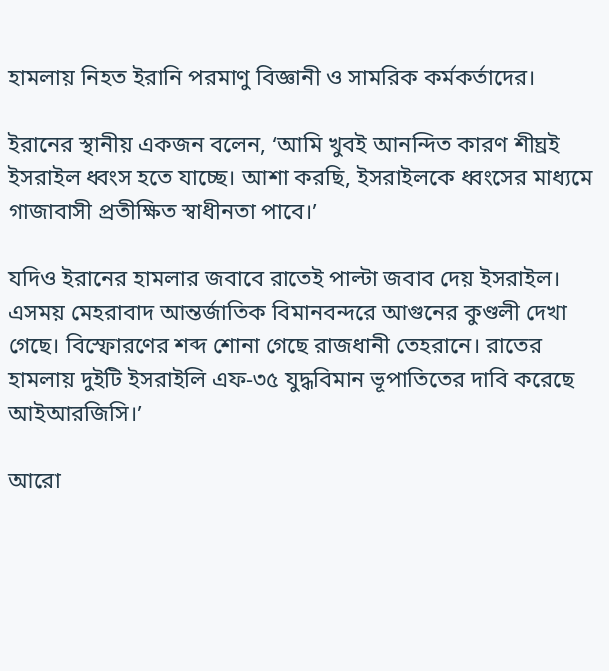হামলায় নিহত ইরানি পরমাণু বিজ্ঞানী ও সামরিক কর্মকর্তাদের।

ইরানের স্থানীয় একজন বলেন, ‘আমি খুবই আনন্দিত কারণ শীঘ্রই ইসরাইল ধ্বংস হতে যাচ্ছে। আশা করছি, ইসরাইলকে ধ্বংসের মাধ্যমে গাজাবাসী প্রতীক্ষিত স্বাধীনতা পাবে।’

যদিও ইরানের হামলার জবাবে রাতেই পাল্টা জবাব দেয় ইসরাইল। এসময় মেহরাবাদ আন্তর্জাতিক বিমানবন্দরে আগুনের কুণ্ডলী দেখা গেছে। বিস্ফোরণের শব্দ শোনা গেছে রাজধানী তেহরানে। রাতের হামলায় দুইটি ইসরাইলি এফ-৩৫ যুদ্ধবিমান ভূপাতিতের দাবি করেছে আইআরজিসি।’

আরো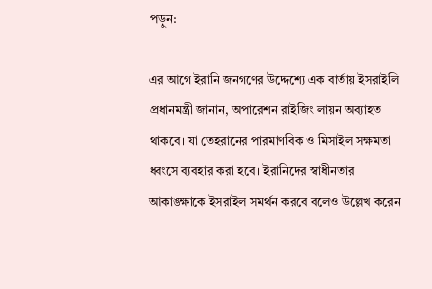পড়ুন:

এর আগে ইরানি জনগণের উদ্দেশ্যে এক বার্তায় ইসরাইলি প্রধানমন্ত্রী জানান, অপারেশন রাইজিং লায়ন অব্যাহত থাকবে। যা তেহরানের পারমাণবিক ও মিসাইল সক্ষমতা ধ্বংসে ব্যবহার করা হবে। ইরানিদের স্বাধীনতার আকাঙ্ক্ষাকে ইসরাইল সমর্থন করবে বলেও উল্লেখ করেন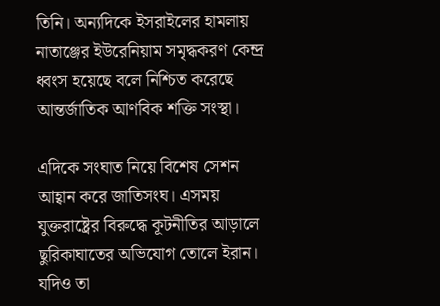তিনি। অন্যদিকে ইসরাইলের হামলায় নাতাঞ্জের ইউরেনিয়াম সমৃদ্ধকরণ কেন্দ্র ধ্বংস হয়েছে বলে নিশ্চিত করেছে আন্তর্জাতিক আণবিক শক্তি সংস্থা।

এদিকে সংঘাত নিয়ে বিশেষ সেশন আহ্বান করে জাতিসংঘ। এসময় যুক্তরাষ্ট্রের বিরুদ্ধে কূটনীতির আড়ালে ছুরিকাঘাতের অভিযোগ তোলে ইরান। যদিও তা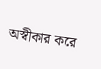অস্বীকার করে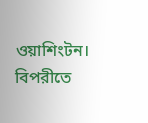ওয়াশিংটন। বিপরীতে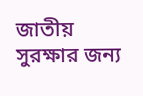জাতীয় সুরক্ষার জন্য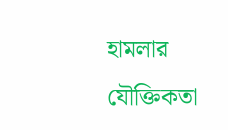হামলার যৌক্তিকতা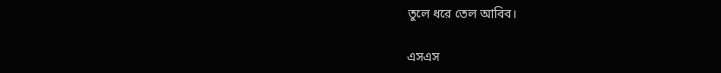তুলে ধরে তেল আবিব।

এসএস